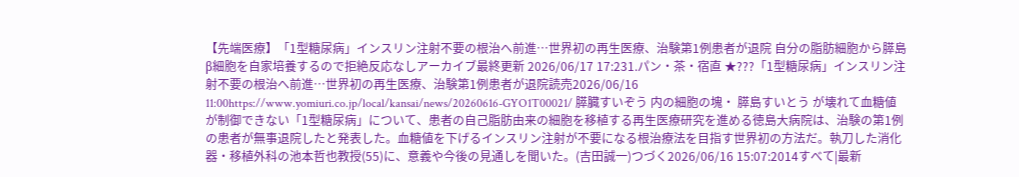【先端医療】「1型糖尿病」インスリン注射不要の根治へ前進…世界初の再生医療、治験第1例患者が退院 自分の脂肪細胞から膵島β細胞を自家培養するので拒絶反応なしアーカイブ最終更新 2026/06/17 17:231.パン・茶・宿直 ★???「1型糖尿病」インスリン注射不要の根治へ前進…世界初の再生医療、治験第1例患者が退院読売2026/06/16 11:00https://www.yomiuri.co.jp/local/kansai/news/20260616-GYO1T00021/ 膵臓すいぞう 内の細胞の塊・ 膵島すいとう が壊れて血糖値が制御できない「1型糖尿病」について、患者の自己脂肪由来の細胞を移植する再生医療研究を進める徳島大病院は、治験の第1例の患者が無事退院したと発表した。血糖値を下げるインスリン注射が不要になる根治療法を目指す世界初の方法だ。執刀した消化器・移植外科の池本哲也教授(55)に、意義や今後の見通しを聞いた。(吉田誠一)つづく2026/06/16 15:07:2014すべて|最新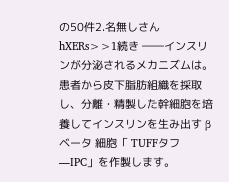の50件2.名無しさんhXERs>>1続き ――インスリンが分泌されるメカニズムは。 患者から皮下脂肪組織を採取し、分離・精製した幹細胞を培養してインスリンを生み出す βベータ 細胞「 TUFFタフ ―IPC」を作製します。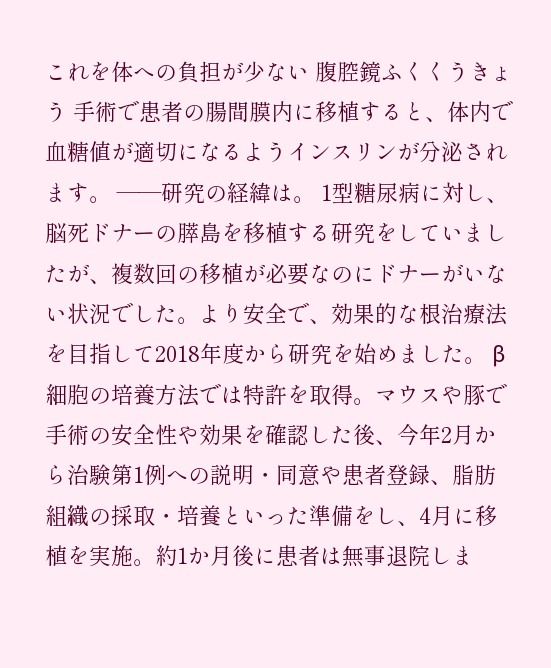これを体への負担が少ない 腹腔鏡ふくくうきょう 手術で患者の腸間膜内に移植すると、体内で血糖値が適切になるようインスリンが分泌されます。 ――研究の経緯は。 1型糖尿病に対し、脳死ドナーの膵島を移植する研究をしていましたが、複数回の移植が必要なのにドナーがいない状況でした。より安全で、効果的な根治療法を目指して2018年度から研究を始めました。 β細胞の培養方法では特許を取得。マウスや豚で手術の安全性や効果を確認した後、今年2月から治験第1例への説明・同意や患者登録、脂肪組織の採取・培養といった準備をし、4月に移植を実施。約1か月後に患者は無事退院しま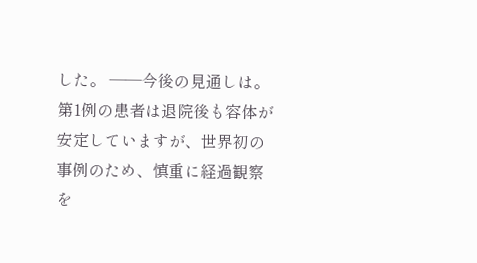した。 ――今後の見通しは。 第1例の患者は退院後も容体が安定していますが、世界初の事例のため、慎重に経過観察を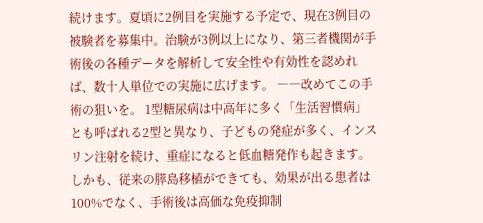続けます。夏頃に2例目を実施する予定で、現在3例目の被験者を募集中。治験が3例以上になり、第三者機関が手術後の各種データを解析して安全性や有効性を認めれば、数十人単位での実施に広げます。 ――改めてこの手術の狙いを。 1型糖尿病は中高年に多く「生活習慣病」とも呼ばれる2型と異なり、子どもの発症が多く、インスリン注射を続け、重症になると低血糖発作も起きます。しかも、従来の膵島移植ができても、効果が出る患者は100%でなく、手術後は高価な免疫抑制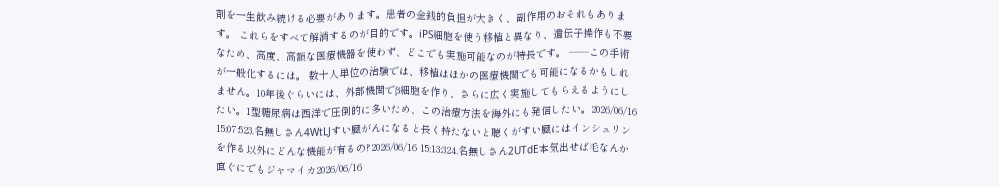剤を一生飲み続ける必要があります。患者の金銭的負担が大きく、副作用のおそれもあります。 これらをすべて解消するのが目的です。iPS細胞を使う移植と異なり、遺伝子操作も不要なため、高度、高額な医療機器を使わず、どこでも実施可能なのが特長です。 ――この手術が一般化するには。 数十人単位の治験では、移植はほかの医療機関でも可能になるかもしれません。10年後ぐらいには、外部機関でβ細胞を作り、さらに広く実施してもらえるようにしたい。1型糖尿病は西洋で圧倒的に多いため、この治療方法を海外にも発信したい。2026/06/16 15:07:523.名無しさん4WtLJすい臓がんになると長く持たないと聴くがすい臓にはインシュリンを作る以外にどんな機能が有るの?2026/06/16 15:13:324.名無しさん2UTdE本気出せば毛なんか直ぐにでもジャマイカ2026/06/16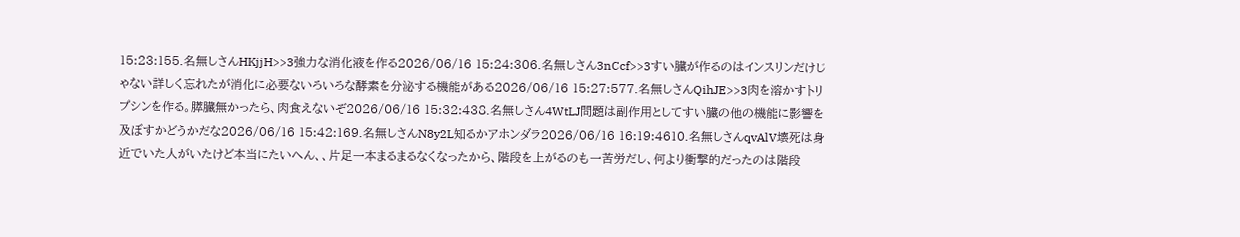15:23:155.名無しさんHKjjH>>3強力な消化液を作る2026/06/16 15:24:306.名無しさん3nCcf>>3すい臓が作るのはインスリンだけじゃない詳しく忘れたが消化に必要ないろいろな酵素を分泌する機能がある2026/06/16 15:27:577.名無しさんQihJE>>3肉を溶かすトリプシンを作る。膵臓無かったら、肉食えないぞ2026/06/16 15:32:438.名無しさん4WtLJ問題は副作用としてすい臓の他の機能に影響を及ぼすかどうかだな2026/06/16 15:42:169.名無しさんN8y2L知るかアホンダラ2026/06/16 16:19:4610.名無しさんqvAlV壊死は身近でいた人がいたけど本当にたいへん、、片足一本まるまるなくなったから、階段を上がるのも一苦労だし、何より衝撃的だったのは階段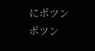にポツンポツン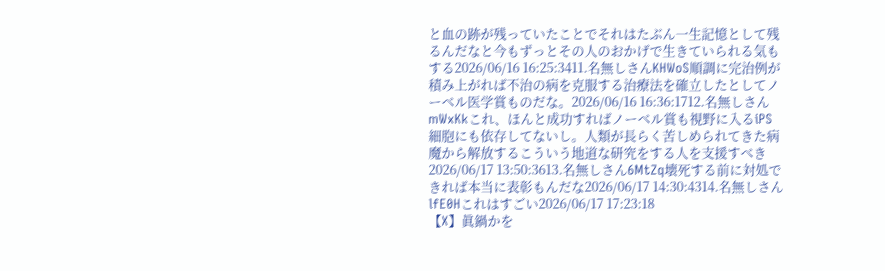と血の跡が残っていたことでそれはたぶん一生記憶として残るんだなと今もずっとその人のおかげで生きていられる気もする2026/06/16 16:25:3411.名無しさんKHWoS順調に完治例が積み上がれば不治の病を克服する治療法を確立したとしてノーベル医学賞ものだな。2026/06/16 16:36:1712.名無しさんmWxKkこれ、ほんと成功すればノーベル賞も視野に入るiPS 細胞にも依存してないし。人類が長らく苦しめられてきた病魔から解放するこういう地道な研究をする人を支援すべき2026/06/17 13:50:3613.名無しさん6MtZq壊死する前に対処できれば本当に表彰もんだな2026/06/17 14:30:4314.名無しさんlfE0Hこれはすごい2026/06/17 17:23:18
【X】眞鍋かを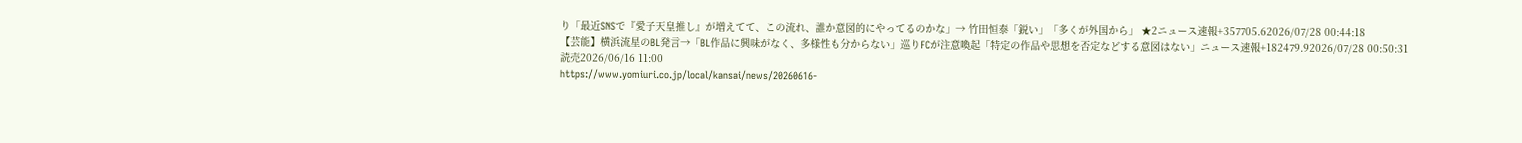り「最近SNSで『愛子天皇推し』が増えてて、この流れ、誰か意図的にやってるのかな」→ 竹田恒泰「鋭い」「多くが外国から」 ★2ニュース速報+357705.62026/07/28 00:44:18
【芸能】横浜流星のBL発言→「BL作品に興味がなく、多様性も分からない」巡りFCが注意喚起「特定の作品や思想を否定などする意図はない」ニュース速報+182479.92026/07/28 00:50:31
読売2026/06/16 11:00
https://www.yomiuri.co.jp/local/kansai/news/20260616-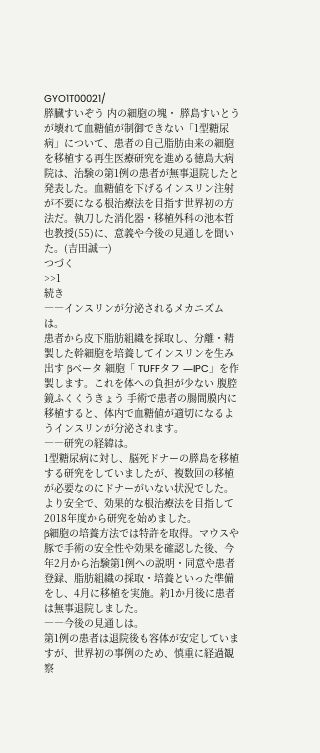GYO1T00021/
膵臓すいぞう 内の細胞の塊・ 膵島すいとう が壊れて血糖値が制御できない「1型糖尿病」について、患者の自己脂肪由来の細胞を移植する再生医療研究を進める徳島大病院は、治験の第1例の患者が無事退院したと発表した。血糖値を下げるインスリン注射が不要になる根治療法を目指す世界初の方法だ。執刀した消化器・移植外科の池本哲也教授(55)に、意義や今後の見通しを聞いた。(吉田誠一)
つづく
>>1
続き
――インスリンが分泌されるメカニズムは。
患者から皮下脂肪組織を採取し、分離・精製した幹細胞を培養してインスリンを生み出す βベータ 細胞「 TUFFタフ ―IPC」を作製します。これを体への負担が少ない 腹腔鏡ふくくうきょう 手術で患者の腸間膜内に移植すると、体内で血糖値が適切になるようインスリンが分泌されます。
――研究の経緯は。
1型糖尿病に対し、脳死ドナーの膵島を移植する研究をしていましたが、複数回の移植が必要なのにドナーがいない状況でした。より安全で、効果的な根治療法を目指して2018年度から研究を始めました。
β細胞の培養方法では特許を取得。マウスや豚で手術の安全性や効果を確認した後、今年2月から治験第1例への説明・同意や患者登録、脂肪組織の採取・培養といった準備をし、4月に移植を実施。約1か月後に患者は無事退院しました。
――今後の見通しは。
第1例の患者は退院後も容体が安定していますが、世界初の事例のため、慎重に経過観察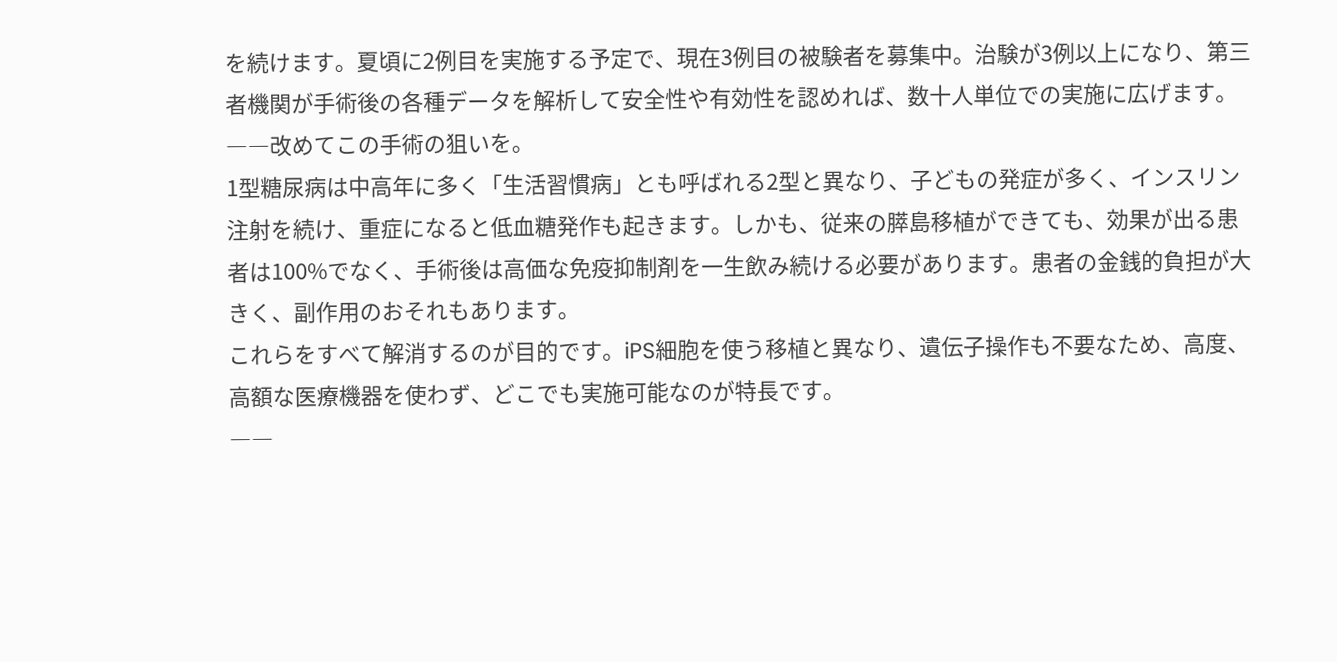を続けます。夏頃に2例目を実施する予定で、現在3例目の被験者を募集中。治験が3例以上になり、第三者機関が手術後の各種データを解析して安全性や有効性を認めれば、数十人単位での実施に広げます。
――改めてこの手術の狙いを。
1型糖尿病は中高年に多く「生活習慣病」とも呼ばれる2型と異なり、子どもの発症が多く、インスリン注射を続け、重症になると低血糖発作も起きます。しかも、従来の膵島移植ができても、効果が出る患者は100%でなく、手術後は高価な免疫抑制剤を一生飲み続ける必要があります。患者の金銭的負担が大きく、副作用のおそれもあります。
これらをすべて解消するのが目的です。iPS細胞を使う移植と異なり、遺伝子操作も不要なため、高度、高額な医療機器を使わず、どこでも実施可能なのが特長です。
――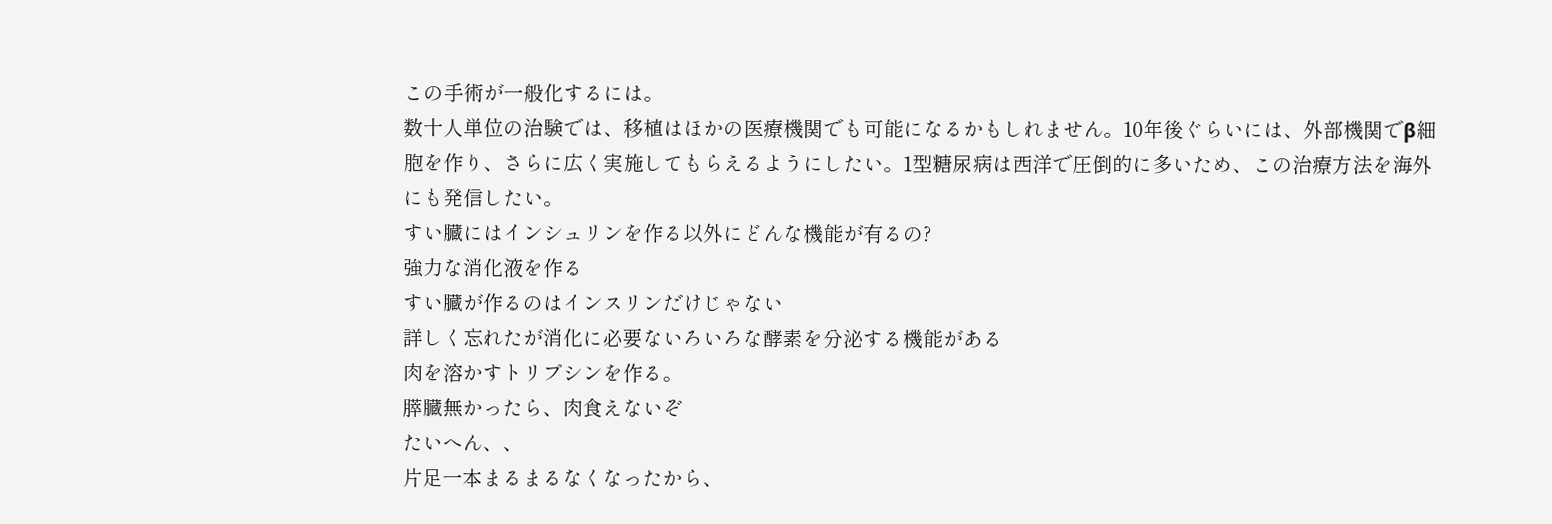この手術が一般化するには。
数十人単位の治験では、移植はほかの医療機関でも可能になるかもしれません。10年後ぐらいには、外部機関でβ細胞を作り、さらに広く実施してもらえるようにしたい。1型糖尿病は西洋で圧倒的に多いため、この治療方法を海外にも発信したい。
すい臓にはインシュリンを作る以外にどんな機能が有るの?
強力な消化液を作る
すい臓が作るのはインスリンだけじゃない
詳しく忘れたが消化に必要ないろいろな酵素を分泌する機能がある
肉を溶かすトリプシンを作る。
膵臓無かったら、肉食えないぞ
たいへん、、
片足一本まるまるなくなったから、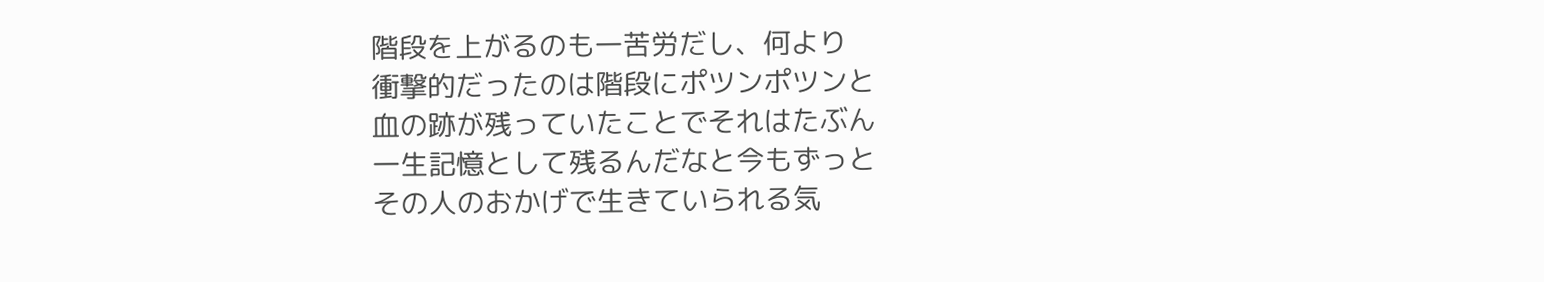階段を上がるのも一苦労だし、何より
衝撃的だったのは階段にポツンポツンと
血の跡が残っていたことでそれはたぶん
一生記憶として残るんだなと今もずっと
その人のおかげで生きていられる気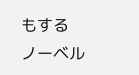もする
ノーベル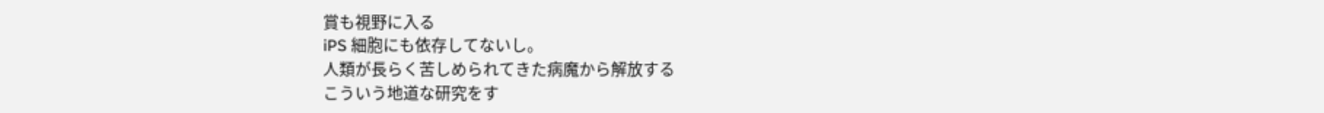賞も視野に入る
iPS 細胞にも依存してないし。
人類が長らく苦しめられてきた病魔から解放する
こういう地道な研究をす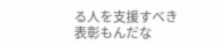る人を支援すべき
表彰もんだな